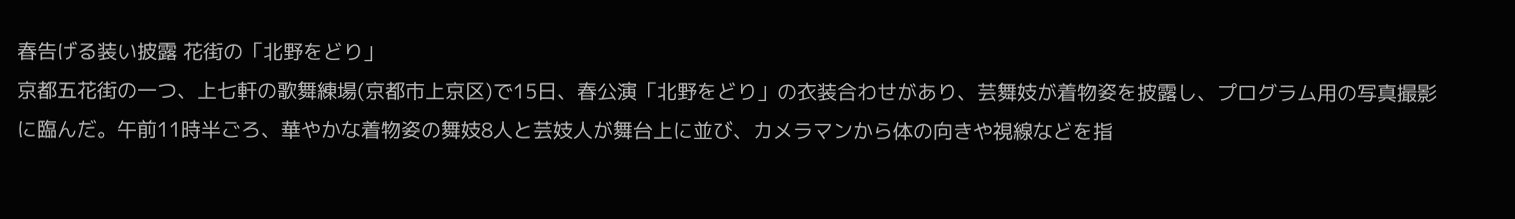春告げる装い披露 花街の「北野をどり」
京都五花街の一つ、上七軒の歌舞練場(京都市上京区)で15日、春公演「北野をどり」の衣装合わせがあり、芸舞妓が着物姿を披露し、プログラム用の写真撮影に臨んだ。午前11時半ごろ、華やかな着物姿の舞妓8人と芸妓人が舞台上に並び、カメラマンから体の向きや視線などを指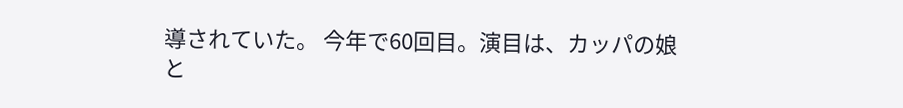導されていた。 今年で60回目。演目は、カッパの娘と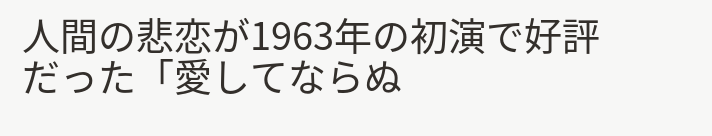人間の悲恋が1963年の初演で好評だった「愛してならぬ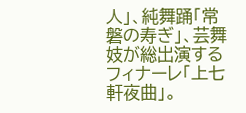人」、純舞踊「常磐の寿ぎ」、芸舞妓が総出演するフィナーレ「上七軒夜曲」。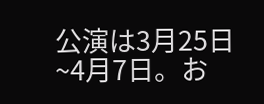公演は3月25日~4月7日。お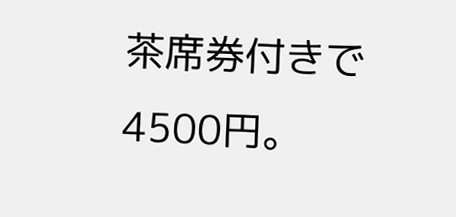茶席券付きで4500円。